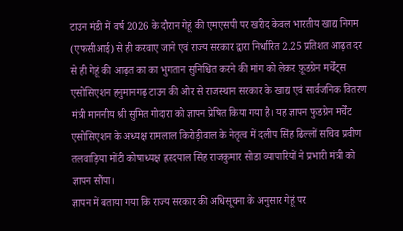टाउन मंडी में वर्ष 2026 के दौरान गेहूं की एमएसपी पर खरीद केवल भारतीय खाद्य निगम (एफसीआई) से ही करवाए जाने एवं राज्य सरकार द्वारा निर्धारित 2.25 प्रतिशत आढ़त दर से ही गेहूं की आढ़त का का भुगतान सुनिश्चित करने की मांग को लेकर फ़ूडग्रेन मर्चेंट्स एसोसिएशन हनुमानगढ़ टाउन की ओर से राजस्थान सरकार के खाद्य एवं सार्वजनिक वितरण मंत्री माननीय श्री सुमित गोदारा को ज्ञापन प्रेषित किया गया है। यह ज्ञापन फुडग्रेन मर्चेंट एसोसिएशन के अध्यक्ष रामलाल किरोड़ीवाल के नेतृत्व में दलीप सिंह ढिल्लों सचिव प्रवीण तलवाड़िया मोंटी कोषाध्यक्ष ह्ररदयाल सिंह राजकुमार सोडा व्यापारियों ने प्रभारी मंत्री को ज्ञापन सौंपा।
ज्ञापन में बताया गया कि राज्य सरकार की अधिसूचना के अनुसार गेहूं पर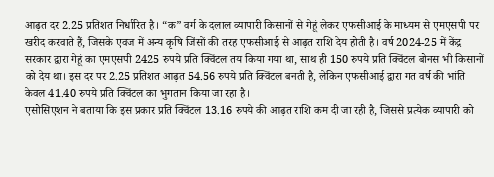आढ़त दर 2.25 प्रतिशत निर्धारित है। “क” वर्ग के दलाल व्यापारी किसानों से गेहूं लेकर एफसीआई के माध्यम से एमएसपी पर खरीद करवाते हैं, जिसके एवज में अन्य कृषि जिंसों की तरह एफसीआई से आढ़त राशि देय होती है। वर्ष 2024-25 में केंद्र सरकार द्वारा गेहूं का एमएसपी 2425 रुपये प्रति क्विंटल तय किया गया था, साथ ही 150 रुपये प्रति क्विंटल बोनस भी किसानों को देय था। इस दर पर 2.25 प्रतिशत आढ़त 54.56 रुपये प्रति क्विंटल बनती है, लेकिन एफसीआई द्वारा गत वर्ष की भांति केवल 41.40 रुपये प्रति क्विंटल का भुगतान किया जा रहा है।
एसोसिएशन ने बताया कि इस प्रकार प्रति क्विंटल 13.16 रुपये की आढ़त राशि कम दी जा रही है, जिससे प्रत्येक व्यापारी को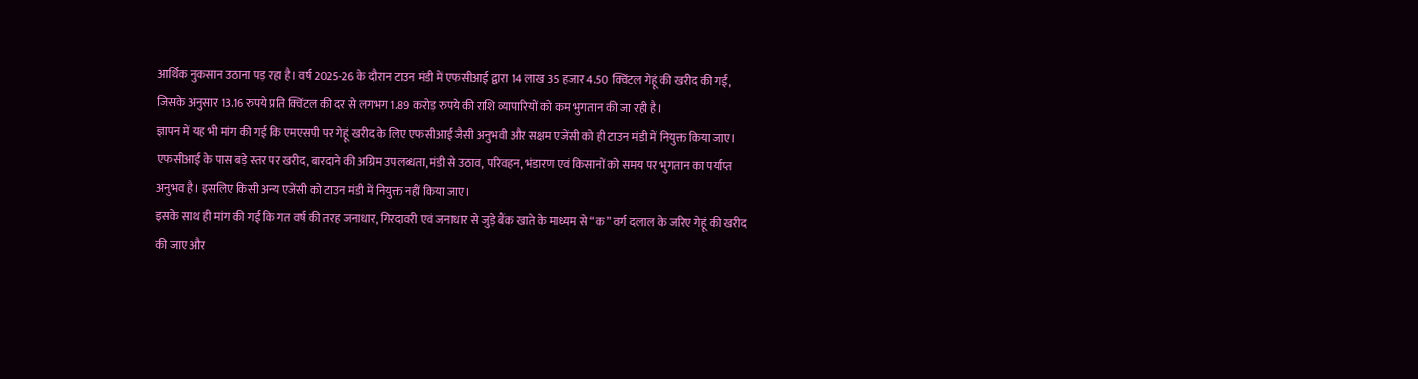आर्थिक नुकसान उठाना पड़ रहा है। वर्ष 2025-26 के दौरान टाउन मंडी में एफसीआई द्वारा 14 लाख 35 हजार 4.50 क्विंटल गेहूं की खरीद की गई, जिसके अनुसार 13.16 रुपये प्रति क्विंटल की दर से लगभग 1.89 करोड़ रुपये की राशि व्यापारियों को कम भुगतान की जा रही है।
ज्ञापन में यह भी मांग की गई कि एमएसपी पर गेहूं खरीद के लिए एफसीआई जैसी अनुभवी और सक्षम एजेंसी को ही टाउन मंडी में नियुक्त किया जाए। एफसीआई के पास बड़े स्तर पर खरीद, बारदाने की अग्रिम उपलब्धता, मंडी से उठाव, परिवहन, भंडारण एवं किसानों को समय पर भुगतान का पर्याप्त अनुभव है। इसलिए किसी अन्य एजेंसी को टाउन मंडी में नियुक्त नहीं किया जाए।
इसके साथ ही मांग की गई कि गत वर्ष की तरह जनाधार, गिरदावरी एवं जनाधार से जुड़े बैंक खाते के माध्यम से “क” वर्ग दलाल के जरिए गेहूं की खरीद की जाए और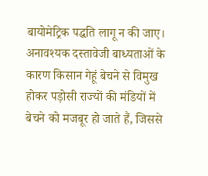बायोमेट्रिक पद्धति लागू न की जाए। अनावश्यक दस्तावेजी बाध्यताओं के कारण किसान गेहूं बेचने से विमुख होकर पड़ोसी राज्यों की मंडियों में बेचने को मजबूर हो जाते हैं, जिससे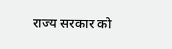राज्य सरकार को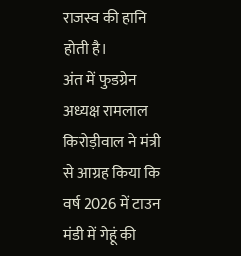राजस्व की हानि होती है।
अंत में फुडग्रेन अध्यक्ष रामलाल किरोड़ीवाल ने मंत्री से आग्रह किया कि वर्ष 2026 में टाउन मंडी में गेहूं की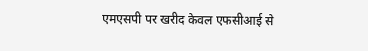एमएसपी पर खरीद केवल एफसीआई से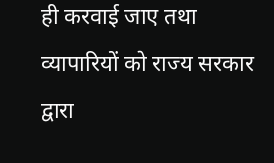ही करवाई जाए तथा व्यापारियों को राज्य सरकार द्वारा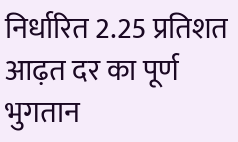निर्धारित 2.25 प्रतिशत आढ़त दर का पूर्ण भुगतान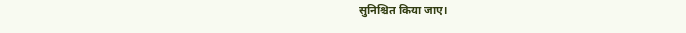सुनिश्चित किया जाए।